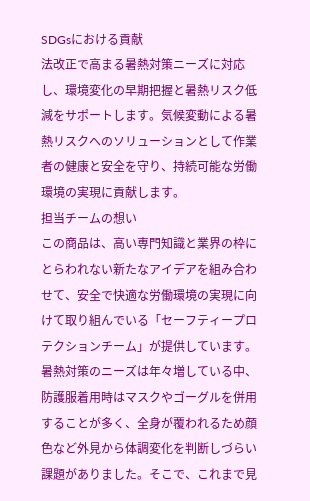SDGsにおける貢献
法改正で高まる暑熱対策ニーズに対応し、環境変化の早期把握と暑熱リスク低減をサポートします。気候変動による暑熱リスクへのソリューションとして作業者の健康と安全を守り、持続可能な労働環境の実現に貢献します。
担当チームの想い
この商品は、高い専門知識と業界の枠にとらわれない新たなアイデアを組み合わせて、安全で快適な労働環境の実現に向けて取り組んでいる「セーフティープロテクションチーム」が提供しています。
暑熱対策のニーズは年々増している中、防護服着用時はマスクやゴーグルを併用することが多く、全身が覆われるため顔色など外見から体調変化を判断しづらい課題がありました。そこで、これまで見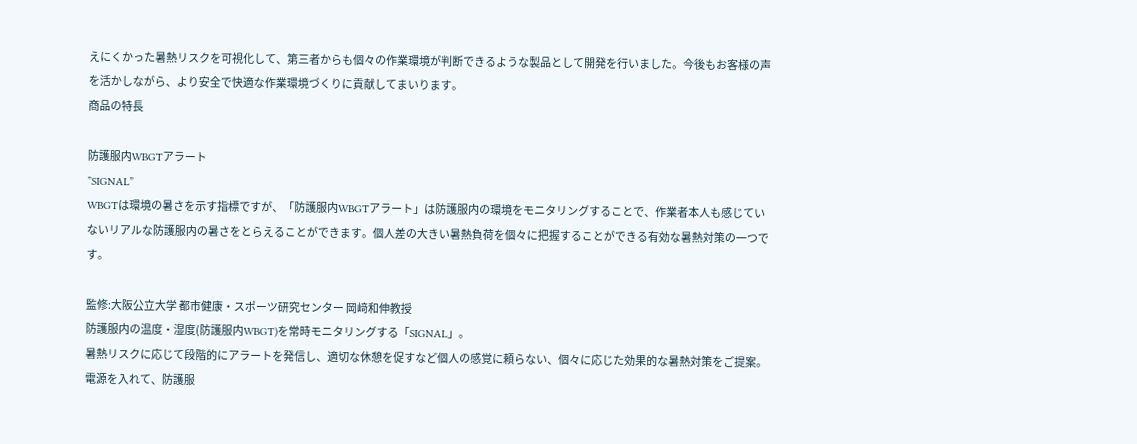えにくかった暑熱リスクを可視化して、第三者からも個々の作業環境が判断できるような製品として開発を行いました。今後もお客様の声を活かしながら、より安全で快適な作業環境づくりに貢献してまいります。
商品の特長

防護服内WBGTアラート
”SIGNAL”
WBGTは環境の暑さを示す指標ですが、「防護服内WBGTアラート」は防護服内の環境をモニタリングすることで、作業者本人も感じていないリアルな防護服内の暑さをとらえることができます。個人差の大きい暑熱負荷を個々に把握することができる有効な暑熱対策の一つです。

監修:大阪公立大学 都市健康・スポーツ研究センター 岡﨑和伸教授
防護服内の温度・湿度(防護服内WBGT)を常時モニタリングする「SIGNAL」。
暑熱リスクに応じて段階的にアラートを発信し、適切な休憩を促すなど個人の感覚に頼らない、個々に応じた効果的な暑熱対策をご提案。電源を入れて、防護服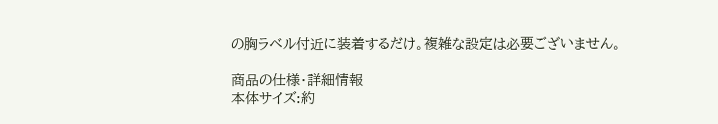の胸ラベル付近に装着するだけ。複雑な設定は必要ございません。

商品の仕様・詳細情報
本体サイズ:約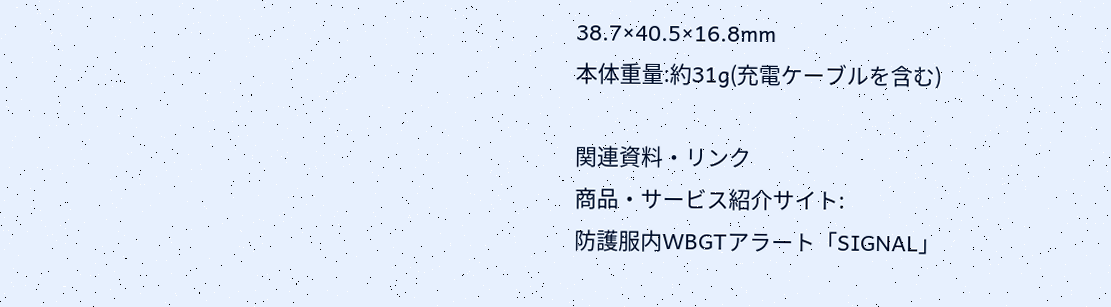38.7×40.5×16.8mm
本体重量:約31g(充電ケーブルを含む)

関連資料・リンク
商品・サービス紹介サイト:
防護服内WBGTアラート「SIGNAL」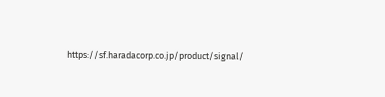https://sf.haradacorp.co.jp/product/signal/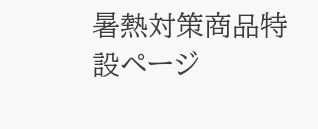暑熱対策商品特設ページ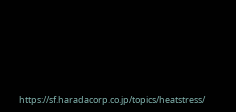https://sf.haradacorp.co.jp/topics/heatstress/